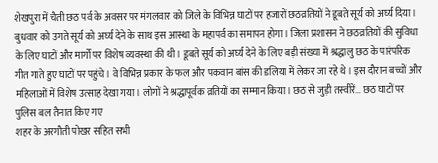शेखपुरा में चैती छठ पर्व के अवसर पर मंगलवार को जिले के विभिन्न घाटों पर हजारों छठव्रतियों ने डूबते सूर्य को अर्घ्य दिया। बुधवार को उगते सूर्य को अर्घ्य देने के साथ इस आस्था के महापर्व का समापन होगा। जिला प्रशासन ने छठव्रतियों की सुविधा के लिए घाटों और मार्गों पर विशेष व्यवस्था की थी। डूबते सूर्य को अर्घ्य देने के लिए बड़ी संख्या में श्रद्धालु छठ के पारंपरिक गीत गाते हुए घाटों पर पहुंचे। वे विभिन्न प्रकार के फल और पकवान बांस की डलिया में लेकर जा रहे थे। इस दौरान बच्चों और महिलाओं में विशेष उत्साह देखा गया। लोगों ने श्रद्धापूर्वक व्रतियों का सम्मान किया। छठ से जुड़ी तस्वीरें… छठ घाटों पर पुलिस बल तैनात किए गए
शहर के अरगौती पोखर सहित सभी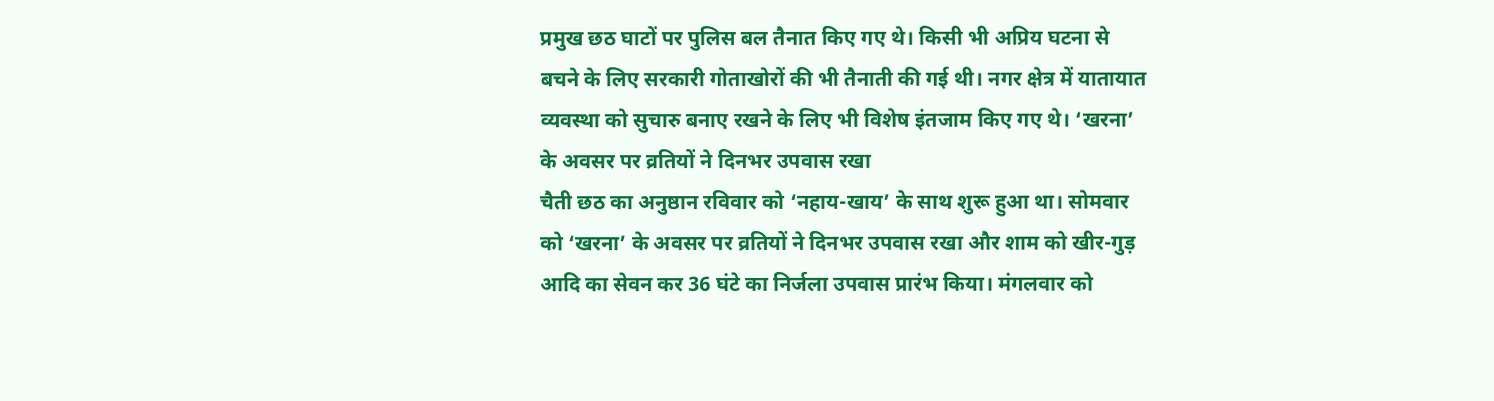प्रमुख छठ घाटों पर पुलिस बल तैनात किए गए थे। किसी भी अप्रिय घटना से बचने के लिए सरकारी गोताखोरों की भी तैनाती की गई थी। नगर क्षेत्र में यातायात व्यवस्था को सुचारु बनाए रखने के लिए भी विशेष इंतजाम किए गए थे। ‘खरना’ के अवसर पर व्रतियों ने दिनभर उपवास रखा
चैती छठ का अनुष्ठान रविवार को ‘नहाय-खाय’ के साथ शुरू हुआ था। सोमवार को ‘खरना’ के अवसर पर व्रतियों ने दिनभर उपवास रखा और शाम को खीर-गुड़ आदि का सेवन कर 36 घंटे का निर्जला उपवास प्रारंभ किया। मंगलवार को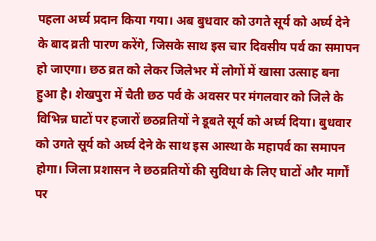पहला अर्घ्य प्रदान किया गया। अब बुधवार को उगते सूर्य को अर्घ्य देने के बाद व्रती पारण करेंगे, जिसके साथ इस चार दिवसीय पर्व का समापन हो जाएगा। छठ व्रत को लेकर जिलेभर में लोगों में खासा उत्साह बना हुआ है। शेखपुरा में चैती छठ पर्व के अवसर पर मंगलवार को जिले के विभिन्न घाटों पर हजारों छठव्रतियों ने डूबते सूर्य को अर्घ्य दिया। बुधवार को उगते सूर्य को अर्घ्य देने के साथ इस आस्था के महापर्व का समापन होगा। जिला प्रशासन ने छठव्रतियों की सुविधा के लिए घाटों और मार्गों पर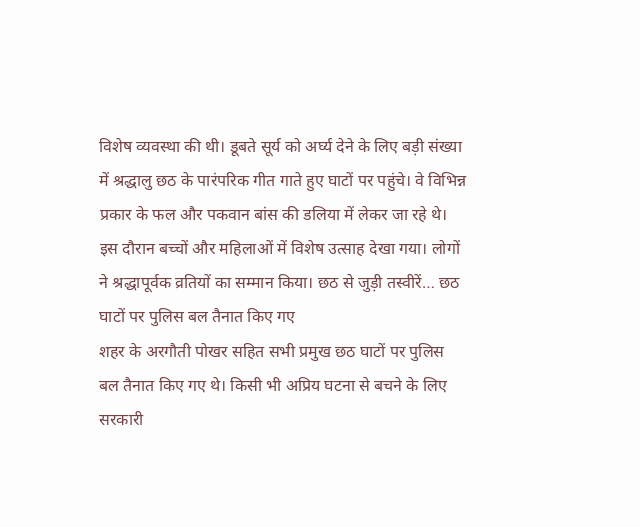विशेष व्यवस्था की थी। डूबते सूर्य को अर्घ्य देने के लिए बड़ी संख्या में श्रद्धालु छठ के पारंपरिक गीत गाते हुए घाटों पर पहुंचे। वे विभिन्न प्रकार के फल और पकवान बांस की डलिया में लेकर जा रहे थे। इस दौरान बच्चों और महिलाओं में विशेष उत्साह देखा गया। लोगों ने श्रद्धापूर्वक व्रतियों का सम्मान किया। छठ से जुड़ी तस्वीरें… छठ घाटों पर पुलिस बल तैनात किए गए
शहर के अरगौती पोखर सहित सभी प्रमुख छठ घाटों पर पुलिस बल तैनात किए गए थे। किसी भी अप्रिय घटना से बचने के लिए सरकारी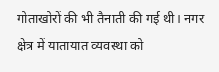गोताखोरों की भी तैनाती की गई थी। नगर क्षेत्र में यातायात व्यवस्था को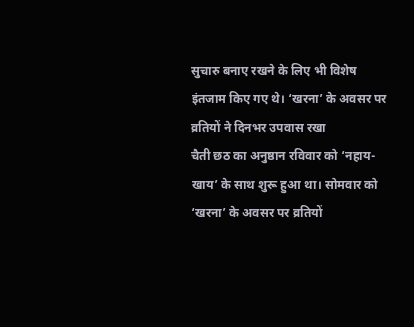सुचारु बनाए रखने के लिए भी विशेष इंतजाम किए गए थे। ‘खरना’ के अवसर पर व्रतियों ने दिनभर उपवास रखा
चैती छठ का अनुष्ठान रविवार को ‘नहाय-खाय’ के साथ शुरू हुआ था। सोमवार को ‘खरना’ के अवसर पर व्रतियों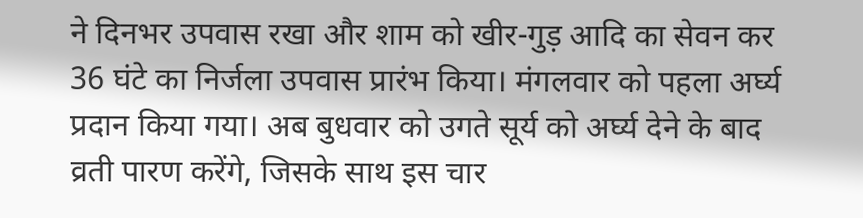ने दिनभर उपवास रखा और शाम को खीर-गुड़ आदि का सेवन कर 36 घंटे का निर्जला उपवास प्रारंभ किया। मंगलवार को पहला अर्घ्य प्रदान किया गया। अब बुधवार को उगते सूर्य को अर्घ्य देने के बाद व्रती पारण करेंगे, जिसके साथ इस चार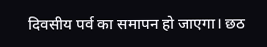दिवसीय पर्व का समापन हो जाएगा। छठ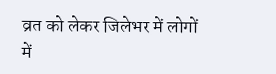व्रत को लेकर जिलेभर में लोगों में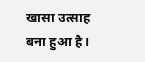खासा उत्साह बना हुआ है।